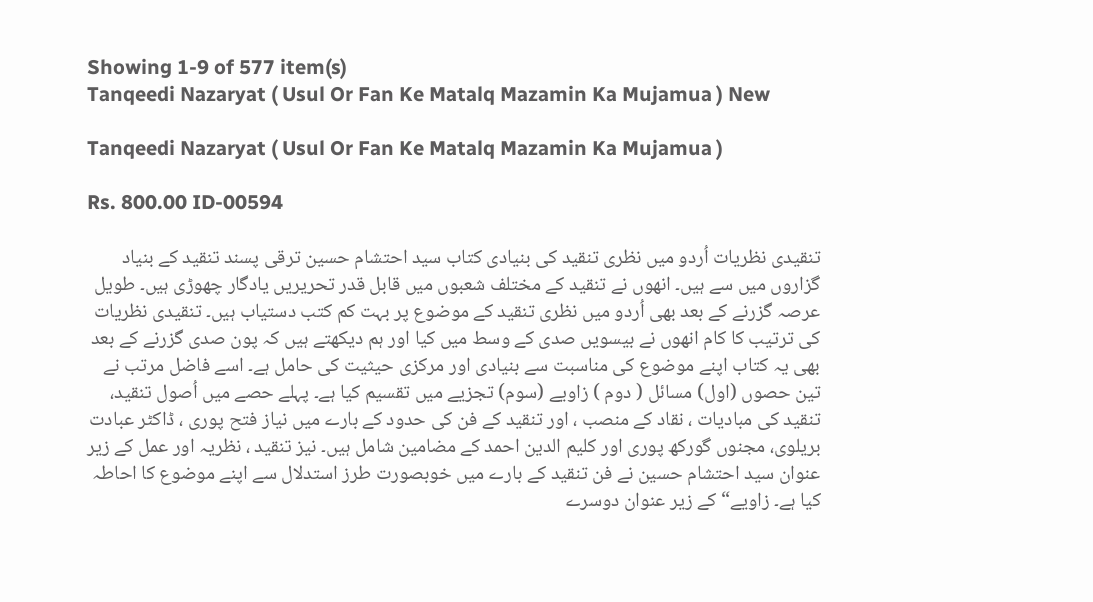Showing 1-9 of 577 item(s)
Tanqeedi Nazaryat ( Usul Or Fan Ke Matalq Mazamin Ka Mujamua ) New

Tanqeedi Nazaryat ( Usul Or Fan Ke Matalq Mazamin Ka Mujamua )

Rs. 800.00 ID-00594

تنقیدی نظریات اُردو میں نظری تنقید کی بنیادی کتاب سید احتشام حسین ترقی پسند تنقید کے بنیاد گزاروں میں سے ہیں۔ انھوں نے تنقید کے مختلف شعبوں میں قابل قدر تحریریں یادگار چھوڑی ہیں۔ طویل عرصہ گزرنے کے بعد بھی اُردو میں نظری تنقید کے موضوع پر بہت کم کتب دستیاب ہیں۔ تنقیدی نظریات کی ترتیب کا کام انھوں نے بیسویں صدی کے وسط میں کیا اور ہم دیکھتے ہیں کہ پون صدی گزرنے کے بعد بھی یہ کتاب اپنے موضوع کی مناسبت سے بنیادی اور مرکزی حیثیت کی حامل ہے۔ اسے فاضل مرتب نے تین حصوں (اول) مسائل ( دوم ) زاویے (سوم) تجزیے میں تقسیم کیا ہے۔ پہلے حصے میں اُصول تنقید، تنقید کی مبادیات ، نقاد کے منصب ، اور تنقید کے فن کی حدود کے بارے میں نیاز فتح پوری ، ڈاکٹر عبادت بریلوی، مجنوں گورکھ پوری اور کلیم الدین احمد کے مضامین شامل ہیں۔ نیز تنقید ، نظریہ اور عمل کے زیر عنوان سید احتشام حسین نے فن تنقید کے بارے میں خوبصورت طرز استدلال سے اپنے موضوع کا احاطہ کیا ہے۔ زاویے“ کے زیر عنوان دوسرے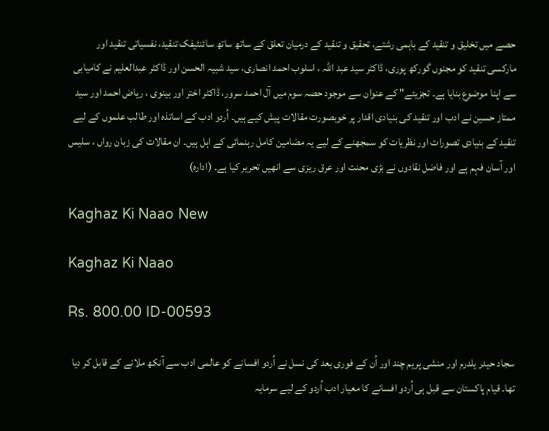حصے میں تخلیق و تنقید کے باہمی رشتے، تحقیق و تنقید کے درمیان تعلق کے ساتھ ساتھ سائنٹیفک تنقید، نفسیاتی تنقید اور مارکسی تنقید کو مجنوں گورکھ پوری، ڈاکٹر سید عبد اللہ ، اسلوب احمد انصاری، سید شبیہ الحسن اور ڈاکٹر عبدالعلیم نے کامیابی سے اپنا موضوع بنایا ہے۔ تجزیئے" کے عنوان سے موجود حصہ سوم میں آل احمد سرور، ڈاکٹر اختر اور بینوی ، ریاض احمد اور سید ممتاز حسین نے ادب اور تنقید کی بنیادی اقدار پر خوبصورت مقالات پیش کیے ہیں۔ اُردو ادب کے اساتذہ اور طالب علموں کے لیے تنقید کے بنیادی تصورات اور نظریات کو سمجھنے کے لیے یہ مضامین کامل رہنمائی کے اہل ہیں۔ ان مقالات کی زبان رواں ، سلیس اور آسان فہم ہے اور فاضل نقادوں نے بڑی محنت اور عرق ریزی سے انھیں تحریر کیا ہے۔ (ادارہ)

Kaghaz Ki Naao New

Kaghaz Ki Naao

Rs. 800.00 ID-00593

سجاد حیدر یلدرم اور منشی پریم چند اور اُن کے فوری بعد کی نسل نے اُردو افسانے کو عالمی ادب سے آنکھ ملانے کے قابل کر دیا تھا۔ قیام پاکستان سے قبل ہی اُردو افسانے کا معیار ادب اُردو کے لیے سرمایہ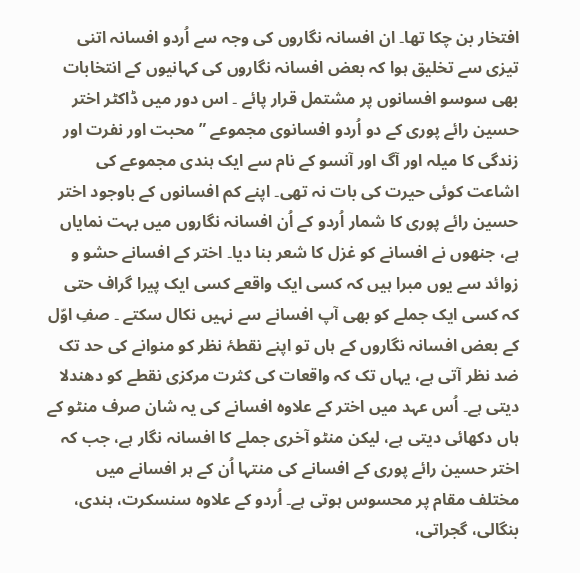افتخار بن چکا تھا۔ ان افسانہ نگاروں کی وجہ سے اُردو افسانہ اتنی تیزی سے تخلیق ہوا کہ بعض افسانہ نگاروں کی کہانیوں کے انتخابات بھی سوسو افسانوں پر مشتمل قرار پائے ۔ اس دور میں ڈاکٹر اختر حسین رائے پوری کے دو اُردو افسانوی مجموعے ” محبت اور نفرت اور زندگی کا میلہ اور آگ اور آنسو کے نام سے ایک ہندی مجموعے کی اشاعت کوئی حیرت کی بات نہ تھی۔ اپنے کم افسانوں کے باوجود اختر حسین رائے پوری کا شمار اُردو کے اُن افسانہ نگاروں میں بہت نمایاں ہے، جنھوں نے افسانے کو غزل کا شعر بنا دیا۔ اختر کے افسانے حشو و زوائد سے یوں مبرا ہیں کہ کسی ایک واقعے کسی ایک پیرا گراف حتی کہ کسی ایک جملے کو بھی آپ افسانے سے نہیں نکال سکتے ۔ صفِ اوّل کے بعض افسانہ نگاروں کے ہاں تو اپنے نقطۂ نظر کو منوانے کی حد تک ضد نظر آتی ہے، یہاں تک کہ واقعات کی کثرت مرکزی نقطے کو دھندلا دیتی ہے۔ اُس عہد میں اختر کے علاوہ افسانے کی یہ شان صرف منٹو کے ہاں دکھائی دیتی ہے، لیکن منٹو آخری جملے کا افسانہ نگار ہے، جب کہ اختر حسین رائے پوری کے افسانے کی منتہا اُن کے ہر افسانے میں مختلف مقام پر محسوس ہوتی ہے۔ اُردو کے علاوہ سنسکرت، ہندی، بنگالی، گجراتی،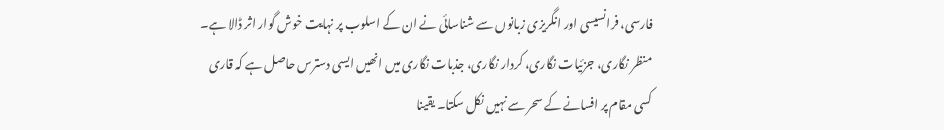فارسی، فرانسیسی اور انگریزی زبانوں سے شناسائی نے ان کے اسلوب پر نہایت خوش گوار اثر ڈالا ہے۔ منظر نگاری، جزئیات نگاری، کردار نگاری، جذبات نگاری میں انھیں ایسی دسترس حاصل ہے کہ قاری کسی مقام پر افسانے کے سحر سے نہیں نکل سکتا۔ یقینا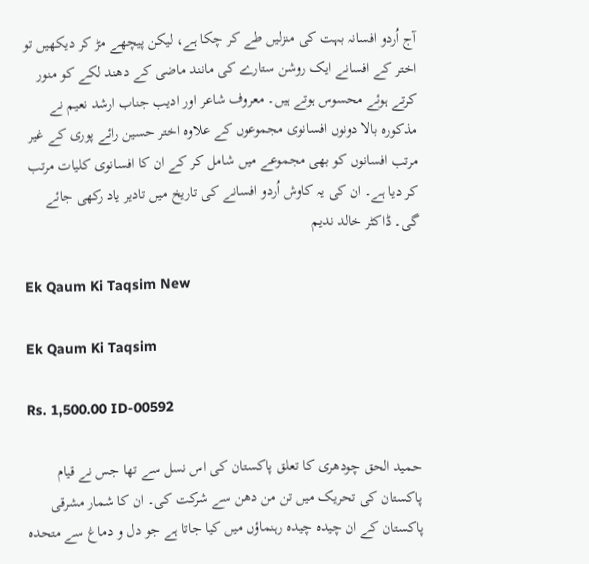آج اُردو افسانہ بہت کی منزلیں طے کر چکا ہے، لیکن پیچھے مڑ کر دیکھیں تو اختر کے افسانے ایک روشن ستارے کی مانند ماضی کے دھند لکے کو منور کرتے ہوئے محسوس ہوتے ہیں۔ معروف شاعر اور ادیب جناب ارشد نعیم نے مذکورہ بالا دونوں افسانوی مجموعوں کے علاوہ اختر حسین رائے پوری کے غیر مرتب افسانوں کو بھی مجموعے میں شامل کر کے ان کا افسانوی کلیات مرتب کر دیا ہے۔ ان کی یہ کاوش اُردو افسانے کی تاریخ میں تادیر یاد رکھی جائے گی۔ ڈاکٹر خالد ندیم

Ek Qaum Ki Taqsim New

Ek Qaum Ki Taqsim

Rs. 1,500.00 ID-00592

حمید الحق چودھری کا تعلق پاکستان کی اس نسل سے تھا جس نے قیام پاکستان کی تحریک میں تن من دھن سے شرکت کی۔ ان کا شمار مشرقی پاکستان کے ان چیدہ چیدہ رہنماؤں میں کیا جاتا ہے جو دل و دماغ سے متحدہ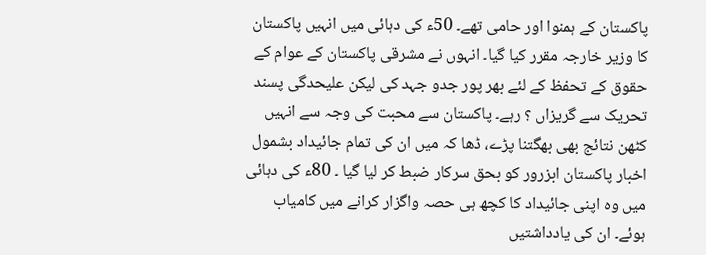پاکستان کے ہمنوا اور حامی تھے۔ 50ء کی دہائی میں انہیں پاکستان کا وزیر خارجہ مقرر کیا گیا۔ انہوں نے مشرقی پاکستان کے عوام کے حقوق کے تحفظ کے لئے بھر پور جدو جہد کی لیکن علیحدگی پسند تحریک سے گریزاں ؟ رہے۔ پاکستان سے محبت کی وجہ سے انہیں کٹھن نتائج بھی بھگتنا پڑے، ڈھا کہ میں ان کی تمام جائیداد بشمول اخبار پاکستان ابزرور کو بحق سرکار ضبط کر لیا گیا ۔ 80ء کی دہائی میں وہ اپنی جائیداد کا کچھ ہی حصہ واگزار کرانے میں کامیاب ہوئے۔ ان کی یادداشتیں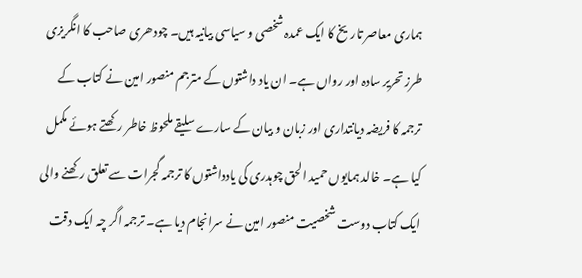ہماری معاصر تاریخ کا ایک عمدہ شخصی و سیاسی بیانیہ ہیں۔ چودھری صاحب کا انگریزی طرز تحریر سادہ اور رواں ہے۔ ان یاد داشتوں کے مترجم منصور امین نے کتاب کے ترجمہ کا فریضہ دیانتداری اور زبان و بیان کے سارے سلیقے ملحوظ خاطر رکھتے ہوئے مکمل کیا ہے۔ خالد ہمایوں حمید الحق چوہدری کی یادداشتوں کا ترجمہ گجرات سے تعلق رکھنے والی ایک کتاب دوست شخصیت منصور امین نے سرانجام دیا ہے۔ ترجمہ اگر چہ ایک دقت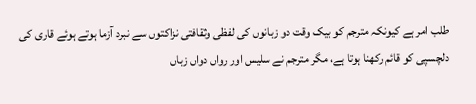طلب امر ہے کیونکہ مترجم کو بیک وقت دو زبانوں کی لفظی وثقافتی نزاکتوں سے نبرد آزما ہوتے ہوئے قاری کی دلچسپی کو قائم رکھنا ہوتا ہے، مگر مترجم نے سلیس اور رواں دواں زباں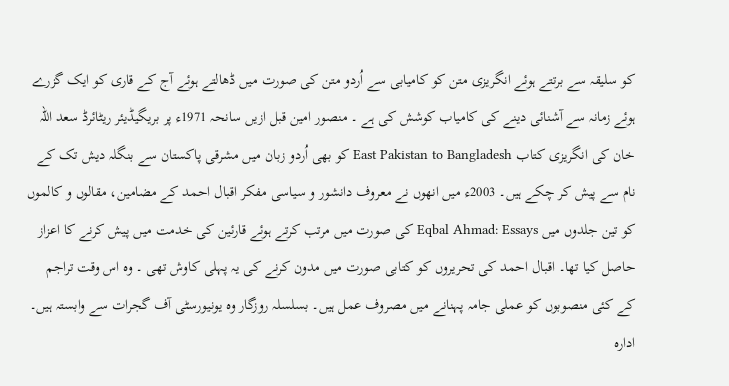کو سلیقہ سے برتتے ہوئے انگریزی متن کو کامیابی سے اُردو متن کی صورت میں ڈھالتے ہوئے آج کے قاری کو ایک گزرے ہوئے زمانہ سے آشنائی دینے کی کامیاب کوشش کی ہے ۔ منصور امین قبل ازیں سانحہ 1971ء پر بریگیڈیئر ریٹائرڈ سعد اللہ خان کی انگریزی کتاب East Pakistan to Bangladesh کو بھی اُردو زبان میں مشرقی پاکستان سے بنگلہ دیش تک کے نام سے پیش کر چکے ہیں۔ 2003ء میں انھوں نے معروف دانشور و سیاسی مفکر اقبال احمد کے مضامین، مقالوں و کالموں کو تین جلدوں میں Eqbal Ahmad: Essays کی صورت میں مرتب کرتے ہوئے قارئین کی خدمت میں پیش کرنے کا اعزاز حاصل کیا تھا۔ اقبال احمد کی تحریروں کو کتابی صورت میں مدون کرنے کی یہ پہلی کاوش تھی ۔ وہ اس وقت تراجم کے کئی منصوبوں کو عملی جامہ پہنانے میں مصروف عمل ہیں۔ بسلسلہ روزگار وہ یونیورسٹی آف گجرات سے وابستہ ہیں۔ اداره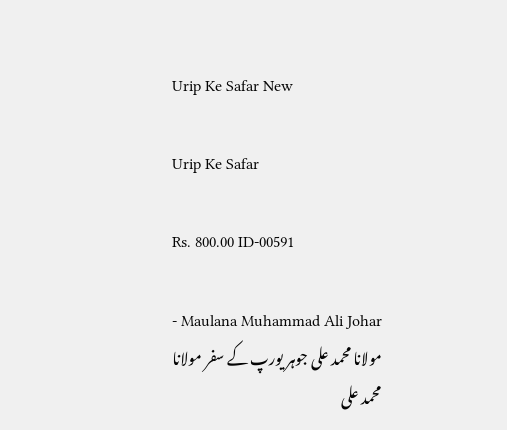Urip Ke Safar New

Urip Ke Safar

Rs. 800.00 ID-00591

Maulana Muhammad Ali Johar - مولانا محمد علی جوہر یورپ کے سفر مولانا محمد علی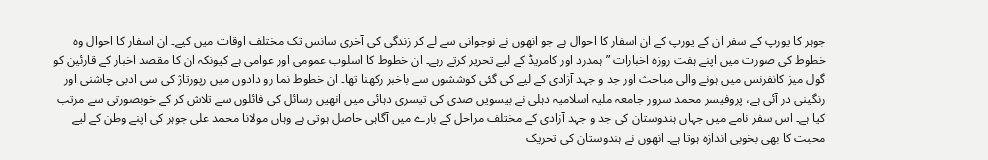جوہر کا یورپ کے سفر ان کے یورپ کے ان اسفار کا احوال ہے جو انھوں نے نوجوانی سے لے کر زندگی کی آخری سانس تک مختلف اوقات میں کیے۔ ان اسفار کا احوال وہ خطوط کی صورت میں اپنے ہفت روزہ اخبارات ” ہمدرد اور کامریڈ کے لیے تحریر کرتے رہے۔ ان خطوط کا اسلوب عمومی اور عوامی ہے کیونکہ ان کا مقصد اخبار کے قارئین کو گول میز کانفرنس میں ہونے والی مباحث اور جد و جہد آزادی کے لیے کی گئی کوششوں سے باخبر رکھنا تھا۔ ان خطوط نما رو دادوں میں رپورتاژ کی سی ادبی چاشنی اور رنگینی در آئی ہے، پروفیسر محمد سرور جامعہ ملیہ اسلامیہ دہلی نے بیسویں صدی کی تیسری دہائی میں انھیں رسائل کی فائلوں سے تلاش کر کے خوبصورتی سے مرتب کیا ہے۔ اس سفر نامے میں جہاں ہندوستان کی جد و جہد آزادی کے مختلف مراحل کے بارے میں آگاہی حاصل ہوتی ہے وہاں مولانا محمد علی جوہر کی اپنے وطن کے لیے محبت کا بھی بخوبی اندازہ ہوتا ہے۔ انھوں نے ہندوستان کی تحریک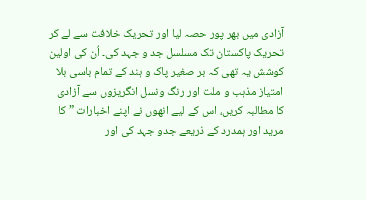آزادی میں بھر پور حصہ لیا اور تحریک خلافت سے لے کر تحریک پاکستان تک مسلسل جد و جہد کی۔ اُن کی اولین کوشش یہ تھی کہ بر صغیر پاک و ہند کے تمام باسی بلا امتیاز مذہب و ملت اور رنگ ونسل انگریزوں سے آزادی کا مطالبہ کریں، اس کے لیے انھوں نے اپنے اخبارات ” کا مرید اور ہمدرد کے ذریعے جدو جہد کی اور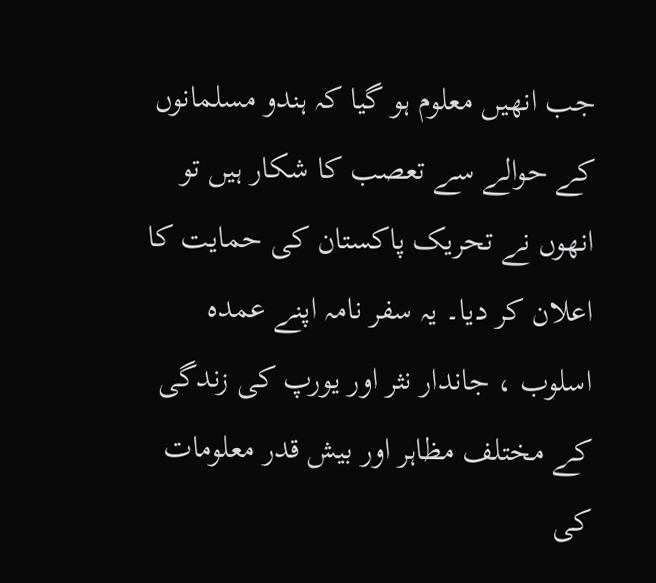جب انھیں معلوم ہو گیا کہ ہندو مسلمانوں کے حوالے سے تعصب کا شکار ہیں تو انھوں نے تحریک پاکستان کی حمایت کا اعلان کر دیا۔ یہ سفر نامہ اپنے عمدہ اسلوب ، جاندار نثر اور یورپ کی زندگی کے مختلف مظاہر اور بیش قدر معلومات کی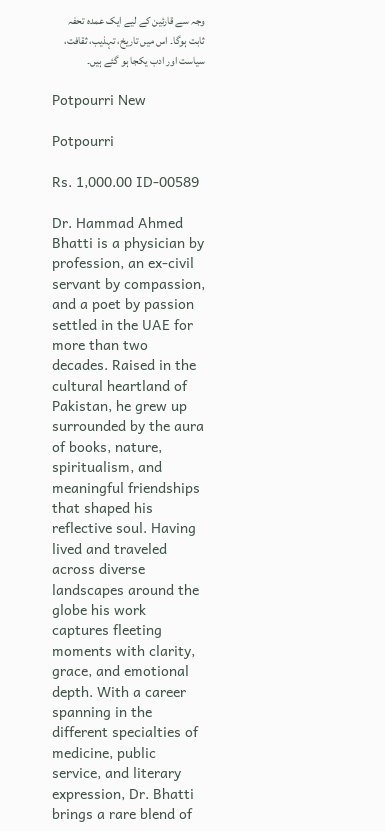وجہ سے قارئین کے لیے ایک عمدہ تحفہ ثابت ہوگا۔ اس میں تاریخ، تہذیب، ثقافت، سیاست اور ادب یکجا ہو گئے ہیں۔

Potpourri New

Potpourri

Rs. 1,000.00 ID-00589

Dr. Hammad Ahmed Bhatti is a physician by profession, an ex-civil servant by compassion, and a poet by passion settled in the UAE for more than two decades. Raised in the cultural heartland of Pakistan, he grew up surrounded by the aura of books, nature, spiritualism, and meaningful friendships that shaped his reflective soul. Having lived and traveled across diverse landscapes around the globe his work captures fleeting moments with clarity, grace, and emotional depth. With a career spanning in the different specialties of medicine, public service, and literary expression, Dr. Bhatti brings a rare blend of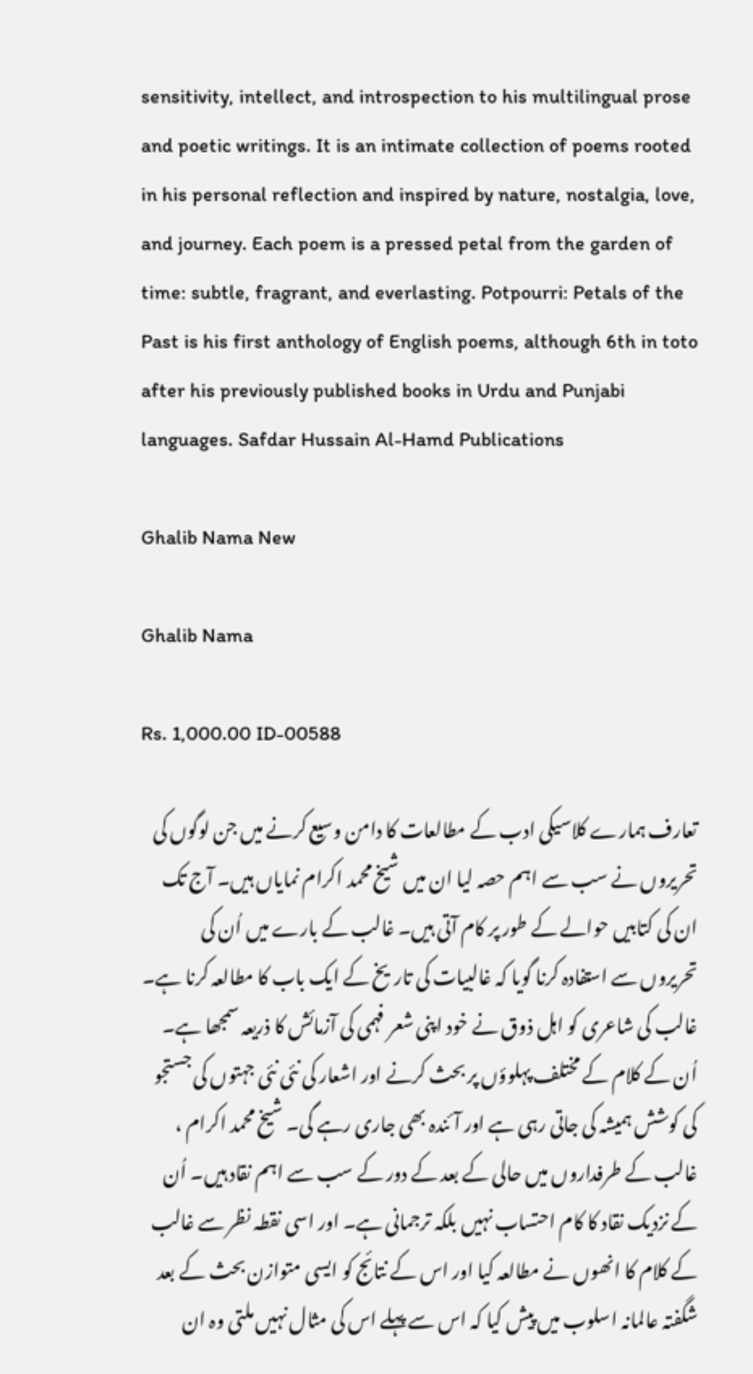sensitivity, intellect, and introspection to his multilingual prose and poetic writings. It is an intimate collection of poems rooted in his personal reflection and inspired by nature, nostalgia, love, and journey. Each poem is a pressed petal from the garden of time: subtle, fragrant, and everlasting. Potpourri: Petals of the Past is his first anthology of English poems, although 6th in toto after his previously published books in Urdu and Punjabi languages. Safdar Hussain Al-Hamd Publications

Ghalib Nama New

Ghalib Nama

Rs. 1,000.00 ID-00588

تعارف ہمارے کلاسیکی ادب کے مطالعات کا دامن وسیع کرنے میں جن لوگوں کی تحریروں نے سب سے اہم حصہ لیا ان میں شیخ محمد اکرام نمایاں ہیں۔ آج تک ان کی کتابیں حوالے کے طور پر کام آتی ہیں۔ غالب کے بارے میں اُن کی تحریروں سے استفادہ کرنا گویا کہ غالبیات کی تاریخ کے ایک باب کا مطالعہ کرنا ہے۔ غالب کی شاعری کو اہل ذوق نے خود اپنی شعر فہمی کی آزمائش کا ذریعہ سمجھا ہے۔ اُن کے کلام کے مختلف پہلوؤں پر بحث کرنے اور اشعار کی نئی نئی جہتوں کی جستجو کی کوشش ہمیشہ کی جاتی رہی ہے اور آئندہ بھی جاری رہے گی۔ شیخ محمد اکرام ، غالب کے طرفداروں میں حالی کے بعد کے دور کے سب سے اہم نقاد ہیں۔ اُن کے نزدیک نقاد کا کام احتساب نہیں بلکہ ترجمانی ہے۔ اور اسی نقطہ نظر سے غالب کے کلام کا انھوں نے مطالعہ کیا اور اس کے نتائج کو ایسی متوازن بحث کے بعد شگفتہ عالمانہ اسلوب میں پیش کیا کہ اس سے پہلے اس کی مثال نہیں ملتی وہ ان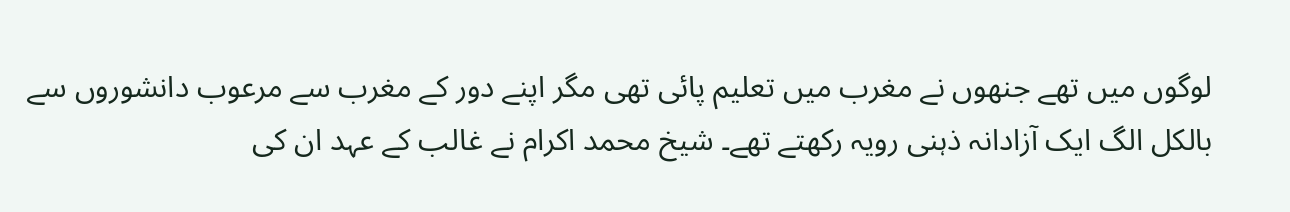لوگوں میں تھے جنھوں نے مغرب میں تعلیم پائی تھی مگر اپنے دور کے مغرب سے مرعوب دانشوروں سے بالکل الگ ایک آزادانہ ذہنی رویہ رکھتے تھے۔ شیخ محمد اکرام نے غالب کے عہد ان کی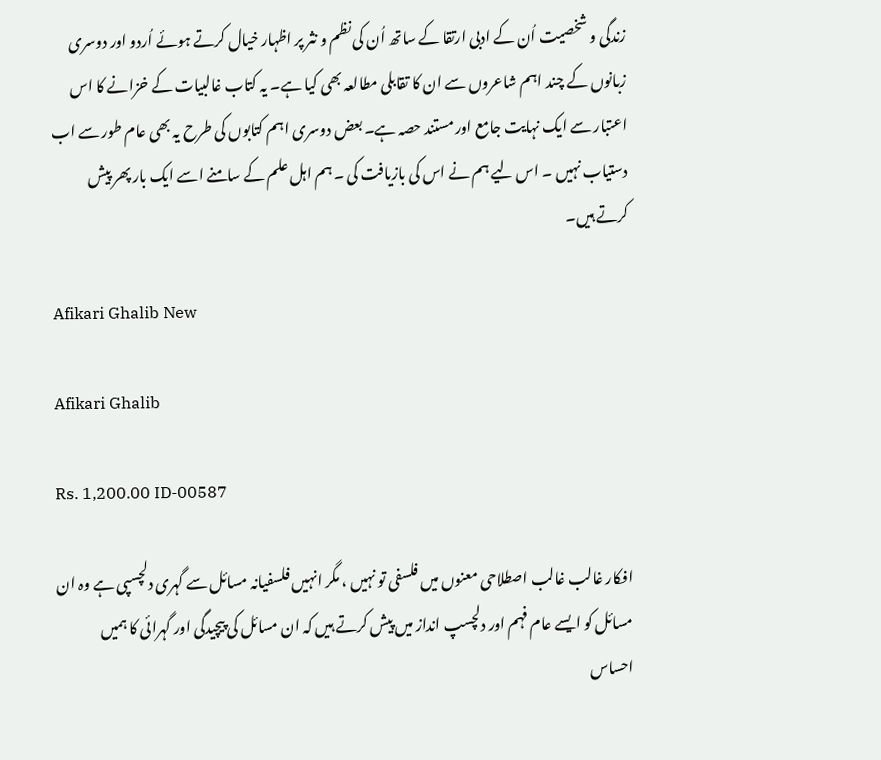زندگی و شخصیت اُن کے ادبی ارتقا کے ساتھ اُن کی نظم و نثر پر اظہار خیال کرتے ہوئے اُردو اور دوسری زبانوں کے چند اہم شاعروں سے ان کا تقابلی مطالعہ بھی کیا ہے۔ یہ کتاب غالبیات کے خزانے کا اس اعتبار سے ایک نہایت جامع اور مستند حصہ ہے۔ بعض دوسری اہم کتابوں کی طرح یہ بھی عام طور سے اب دستیاب نہیں ۔ اس لیے ہم نے اس کی بازیافت کی ۔ ہم اہل علم کے سامنے اسے ایک بار پھر پیش کرتے ہیں۔

Afikari Ghalib New

Afikari Ghalib

Rs. 1,200.00 ID-00587

افکار غالب غالب اصطلاحی معنوں میں فلسفی تو نہیں ، مگر انہیں فلسفیانہ مسائل سے گہری دلچسپی ہے وہ ان مسائل کو ایسے عام فہم اور دلچسپ انداز میں پیش کرتے ہیں کہ ان مسائل کی پیچیدگی اور گہرائی کا ہمیں احساس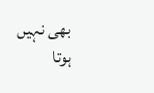بھی نہیں ہوتا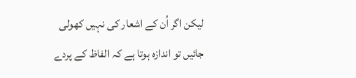لیکن اگر اُن کے اشعار کی نہیں کھولی جائیں تو اندازہ ہوتا ہے کہ الفاظ کے پردے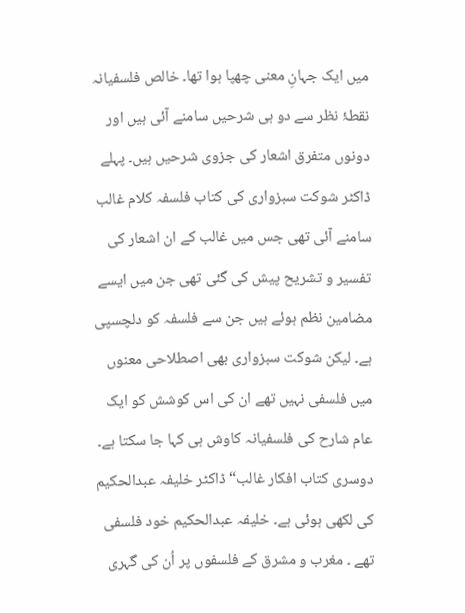میں ایک جہانِ معنی چھپا ہوا تھا۔ خالص فلسفیانہ نقطۂ نظر سے دو ہی شرحیں سامنے آئی ہیں اور دونوں متفرق اشعار کی جزوی شرحیں ہیں۔ پہلے ڈاکٹر شوکت سبزواری کی کتاب فلسفہ کلام غالب سامنے آئی تھی جس میں غالب کے ان اشعار کی تفسیر و تشریح پیش کی گئی تھی جن میں ایسے مضامین نظم ہوئے ہیں جن سے فلسفہ کو دلچسپی ہے۔ لیکن شوکت سبزواری بھی اصطلاحی معنوں میں فلسفی نہیں تھے ان کی اس کوشش کو ایک عام شارح کی فلسفیانہ کاوش ہی کہا جا سکتا ہے۔ دوسری کتاب افکار غالب“ ڈاکٹر خلیفہ عبدالحکیم کی لکھی ہوئی ہے۔ خلیفہ عبدالحکیم خود فلسفی تھے ۔ مغرب و مشرق کے فلسفوں پر اُن کی گہری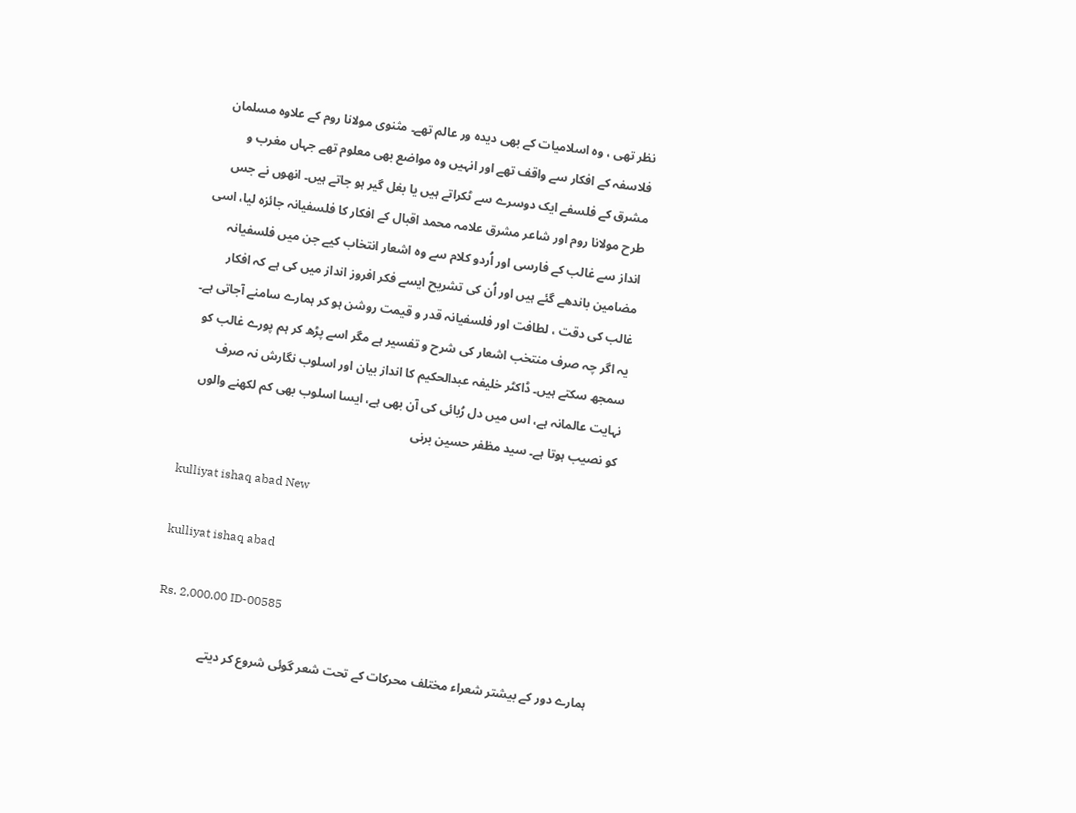نظر تھی ، وہ اسلامیات کے بھی دیدہ ور عالم تھے۔ مثنوی مولانا روم کے علاوہ مسلمان فلاسفہ کے افکار سے واقف تھے اور انہیں وہ مواضع بھی معلوم تھے جہاں مغرب و مشرق کے فلسفے ایک دوسرے سے ٹکراتے ہیں یا بغل گیر ہو جاتے ہیں۔ انھوں نے جس طرح مولانا روم اور شاعر مشرق علامہ محمد اقبال کے افکار کا فلسفیانہ جائزہ لیا، اسی انداز سے غالب کے فارسی اور اُردو کلام سے وہ اشعار انتخاب کیے جن میں فلسفیانہ مضامین باندھے گئے ہیں اور اُن کی تشریح ایسے فکر افروز انداز میں کی ہے کہ افکار غالب کی دقت ، لطافت اور فلسفیانہ قدر و قیمت روشن ہو کر ہمارے سامنے آجاتی ہے۔ یہ اگر چہ صرف منتخب اشعار کی شرح و تفسیر ہے مگر اسے پڑھ کر ہم پورے غالب کو سمجھ سکتے ہیں۔ ڈاکٹر خلیفہ عبدالحکیم کا انداز بیان اور اسلوب نگارش نہ صرف نہایت عالمانہ ہے، اس میں دل رُبائی کی آن بھی ہے، ایسا اسلوب بھی کم لکھنے والوں کو نصیب ہوتا ہے۔ سید مظفر حسین برنی

kulliyat ishaq abad New

kulliyat ishaq abad

Rs. 2,000.00 ID-00585

ہمارے دور کے بیشتر شعراء مختلف محرکات کے تحت شعر گوئی شروع کر دیتے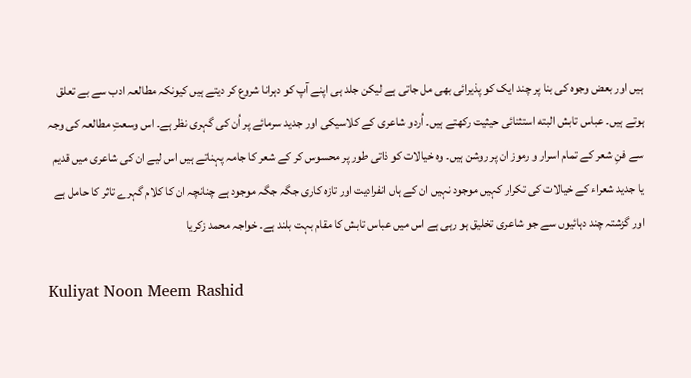ہیں اور بعض وجوہ کی بنا پر چند ایک کو پذیرائی بھی مل جاتی ہے لیکن جلد ہی اپنے آپ کو دہرانا شروع کر دیتے ہیں کیونکہ مطالعہ ادب سے بے تعلق ہوتے ہیں۔ عباس تابش البته استثنائی حیثیت رکھتے ہیں۔ اُردو شاعری کے کلاسیکی اور جدید سرمائے پر اُن کی گہری نظر ہے۔ اس وسعتِ مطالعہ کی وجہ سے فنِ شعر کے تمام اسرار و رموز ان پر روشن ہیں۔ وہ خیالات کو ذاتی طور پر محسوس کر کے شعر کا جامہ پہناتے ہیں اس لیے ان کی شاعری میں قدیم یا جدید شعراء کے خیالات کی تکرار کہیں موجود نہیں ان کے ہاں انفرادیت اور تازه کاری جگہ جگہ موجود ہے چنانچہ ان کا کلام گہرے تاثر کا حامل ہے اور گزشتہ چند دہائیوں سے جو شاعری تخلیق ہو رہی ہے اس میں عباس تابش کا مقام بہت بلند ہے۔ خواجہ محمد زکریا

Kuliyat Noon Meem Rashid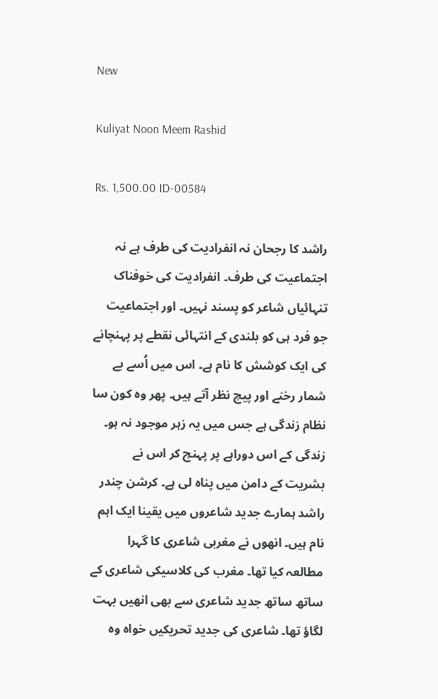New

Kuliyat Noon Meem Rashid

Rs. 1,500.00 ID-00584

راشد کا رجحان نہ انفرادیت کی طرف ہے نہ اجتماعیت کی طرف۔ انفرادیت کی خوفناک تنہائیاں شاعر کو پسند نہیں۔ اور اجتماعیت جو فرد ہی کو بلندی کے انتہائی نقطے پر پہنچانے کی ایک کوشش کا نام ہے۔ اس میں اُسے بے شمار رخنے اور پیچ نظر آتے ہیں۔ پھر وہ کون سا نظام زندگی ہے جس میں یہ زہر موجود نہ ہو۔ زندگی کے اس دوراہے پر پہنچ کر اس نے بشریت کے دامن میں پناہ لی ہے۔ کرشن چندر راشد ہمارے جدید شاعروں میں یقینا ایک اہم نام ہیں۔ انھوں نے مغربی شاعری کا گہرا مطالعہ کیا تھا۔ مغرب کی کلاسیکی شاعری کے ساتھ ساتھ جدید شاعری سے بھی انھیں بہت لگاؤ تھا۔ شاعری کی جدید تحریکیں خواہ وہ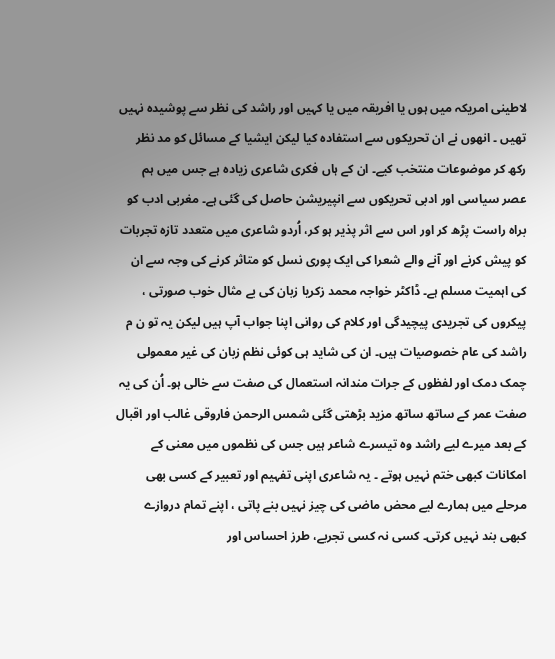لاطینی امریکہ میں ہوں یا افریقہ میں یا کہیں اور راشد کی نظر سے پوشیدہ نہیں تھیں ۔ انھوں نے ان تحریکوں سے استفادہ کیا لیکن ایشیا کے مسائل کو مد نظر رکھ کر موضوعات منتخب کیے۔ ان کے ہاں فکری شاعری زیادہ ہے جس میں ہم عصر سیاسی اور ادبی تحریکوں سے انپیریشن حاصل کی گئی ہے۔ مغربی ادب کو براہ راست پڑھ کر اور اس سے اثر پذیر ہو کر، اُردو شاعری میں متعدد تازہ تجربات کو پیش کرنے اور آنے والے شعرا کی ایک پوری نسل کو متاثر کرنے کی وجہ سے ان کی اہمیت مسلم ہے۔ ڈاکٹر خواجہ محمد زکریا زبان کی بے مثال خوب صورتی ، پیکروں کی تجریدی پیچیدگی اور کلام کی روانی اپنا جواب آپ ہیں لیکن یہ تو ن م راشد کی عام خصوصیات ہیں۔ ان کی شاید ہی کوئی نظم زبان کی غیر معمولی چمک دمک اور لفظوں کے جرات مندانہ استعمال کی صفت سے خالی ہو۔ اُن کی یہ صفت عمر کے ساتھ ساتھ مزید بڑھتی گئی شمس الرحمن فاروقی غالب اور اقبال کے بعد میرے لیے راشد وہ تیسرے شاعر ہیں جس کی نظموں میں معنی کے امکانات کبھی ختم نہیں ہوتے ۔ یہ شاعری اپنی تفہیم اور تعبیر کے کسی بھی مرحلے میں ہمارے لیے محض ماضی کی چیز نہیں بنے پاتی ، اپنے تمام دروازے کبھی بند نہیں کرتی۔ کسی نہ کسی تجربے، طرز احساس اور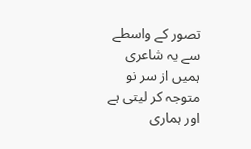تصور کے واسطے سے یہ شاعری ہمیں از سر نو متوجہ کر لیتی ہے اور ہماری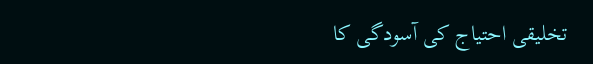تخلیقی احتیاج کی آسودگی کا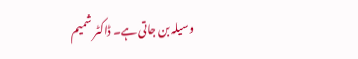وسیلہ بن جاتی ہے۔ ڈاکٹر شمیم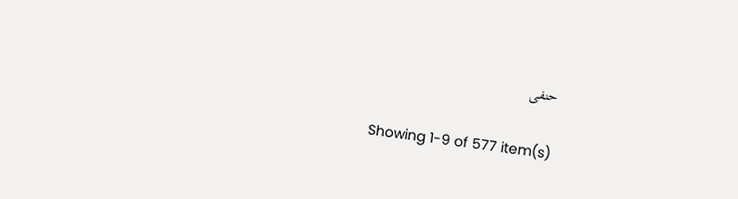حنفی

Showing 1-9 of 577 item(s)